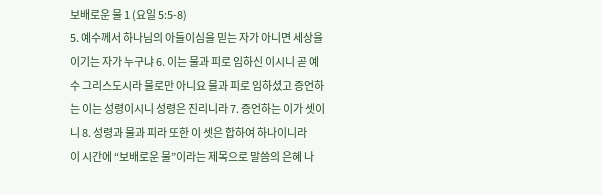보배로운 물 1 (요일 5:5-8)
5. 예수께서 하나님의 아들이심을 믿는 자가 아니면 세상을 이기는 자가 누구냐 6. 이는 물과 피로 임하신 이시니 곧 예수 그리스도시라 물로만 아니요 물과 피로 임하셨고 증언하는 이는 성령이시니 성령은 진리니라 7. 증언하는 이가 셋이니 8. 성령과 물과 피라 또한 이 셋은 합하여 하나이니라
이 시간에 “보배로운 물”이라는 제목으로 말씀의 은혜 나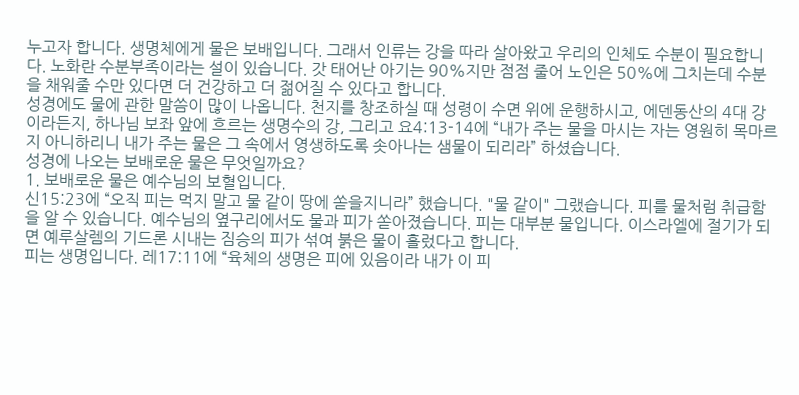누고자 합니다. 생명체에게 물은 보배입니다. 그래서 인류는 강을 따라 살아왔고 우리의 인체도 수분이 필요합니다. 노화란 수분부족이라는 설이 있습니다. 갓 태어난 아기는 90%지만 점점 줄어 노인은 50%에 그치는데 수분을 채워줄 수만 있다면 더 건강하고 더 젊어질 수 있다고 합니다.
성경에도 물에 관한 말씀이 많이 나옵니다. 천지를 창조하실 때 성령이 수면 위에 운행하시고, 에덴동산의 4대 강이라든지, 하나님 보좌 앞에 흐르는 생명수의 강, 그리고 요4:13-14에 “내가 주는 물을 마시는 자는 영원히 목마르지 아니하리니 내가 주는 물은 그 속에서 영생하도록 솟아나는 샘물이 되리라” 하셨습니다.
성경에 나오는 보배로운 물은 무엇일까요?
1. 보배로운 물은 예수님의 보혈입니다.
신15:23에 “오직 피는 먹지 말고 물 같이 땅에 쏟을지니라” 했습니다. "물 같이" 그랬습니다. 피를 물처럼 취급함을 알 수 있습니다. 예수님의 옆구리에서도 물과 피가 쏟아졌습니다. 피는 대부분 물입니다. 이스라엘에 절기가 되면 예루살렘의 기드론 시내는 짐승의 피가 섞여 붉은 물이 흘렀다고 합니다.
피는 생명입니다. 레17:11에 “육체의 생명은 피에 있음이라 내가 이 피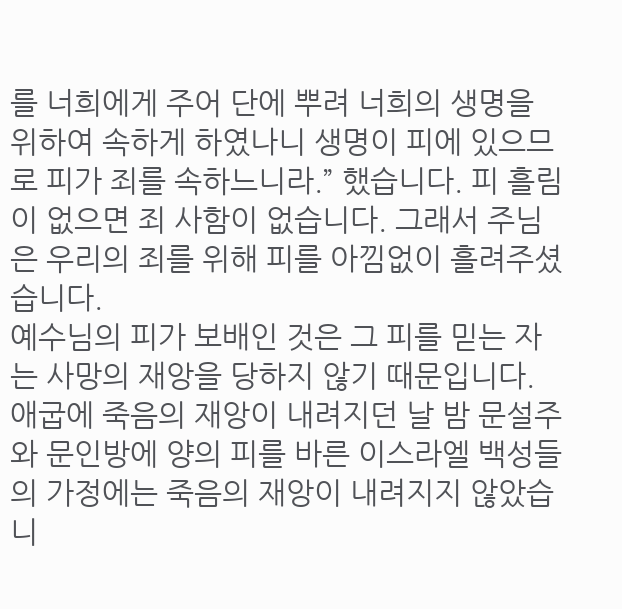를 너희에게 주어 단에 뿌려 너희의 생명을 위하여 속하게 하였나니 생명이 피에 있으므로 피가 죄를 속하느니라.” 했습니다. 피 흘림이 없으면 죄 사함이 없습니다. 그래서 주님은 우리의 죄를 위해 피를 아낌없이 흘려주셨습니다.
예수님의 피가 보배인 것은 그 피를 믿는 자는 사망의 재앙을 당하지 않기 때문입니다. 애굽에 죽음의 재앙이 내려지던 날 밤 문설주와 문인방에 양의 피를 바른 이스라엘 백성들의 가정에는 죽음의 재앙이 내려지지 않았습니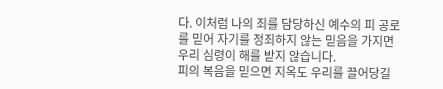다. 이처럼 나의 죄를 담당하신 예수의 피 공로를 믿어 자기를 정죄하지 않는 믿음을 가지면 우리 심령이 해를 받지 않습니다.
피의 복음을 믿으면 지옥도 우리를 끌어당길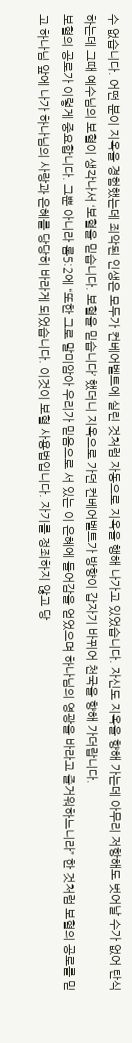수 없습니다. 어떤 분이 지옥을 경험했는데 죄악된 인생은 모두가 컨베어벨트에 실린 것처럼 자동으로 지옥을 행해 나가고 있었습니다. 자신도 지옥을 향해 가는데 아무리 저항해도 벗어날 수가 없어 탄식하는데 그때 예수님의 보혈이 생각나서 ‘보혈을 믿습니다. 보혈을 믿습니다’ 했더니 지옥으로 가던 컨베어벨트가 방향이 갑자기 바뀌어 천국을 향해 가더랍니다.
보혈의 공로가 이렇게 중요합니다. 그뿐 아니라 롬5:2에 “또한 그로 말미암아 우리가 믿음으로 서 있는 이 은혜에 들어감을 얻었으며 하나님의 영광을 바라고 즐거워하느니라” 한 것처럼 보혈의 공로를 믿고 하나님 앞에 나가 하나님의 사랑과 은혜를 당당히 바라게 되었습니다. 이것이 보혈 사용법입니다. 자기를 정죄하지 않고 당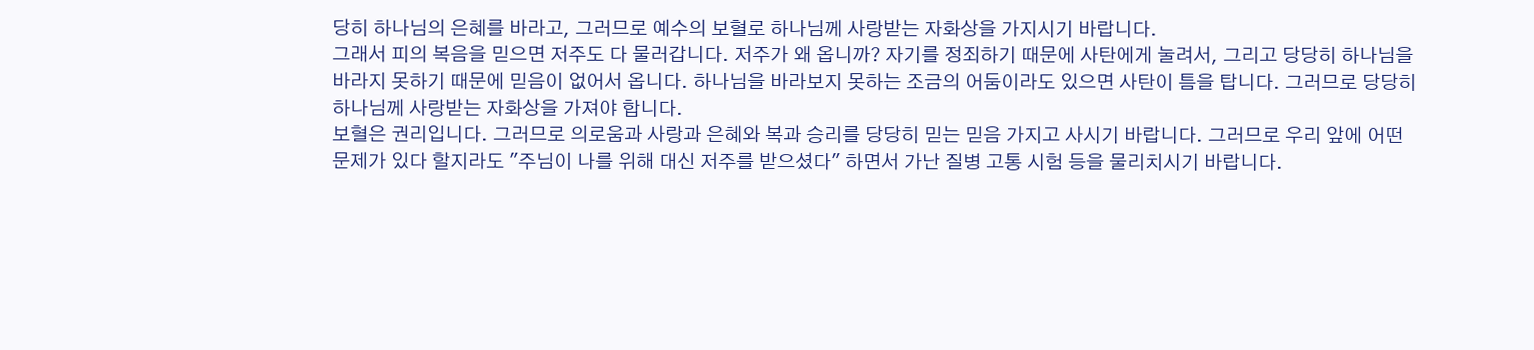당히 하나님의 은혜를 바라고, 그러므로 예수의 보혈로 하나님께 사랑받는 자화상을 가지시기 바랍니다.
그래서 피의 복음을 믿으면 저주도 다 물러갑니다. 저주가 왜 옵니까? 자기를 정죄하기 때문에 사탄에게 눌려서, 그리고 당당히 하나님을 바라지 못하기 때문에 믿음이 없어서 옵니다. 하나님을 바라보지 못하는 조금의 어둠이라도 있으면 사탄이 틈을 탑니다. 그러므로 당당히 하나님께 사랑받는 자화상을 가져야 합니다.
보혈은 권리입니다. 그러므로 의로움과 사랑과 은혜와 복과 승리를 당당히 믿는 믿음 가지고 사시기 바랍니다. 그러므로 우리 앞에 어떤 문제가 있다 할지라도 "주님이 나를 위해 대신 저주를 받으셨다" 하면서 가난 질병 고통 시험 등을 물리치시기 바랍니다.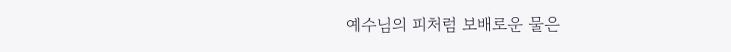예수님의 피처럼 보배로운 물은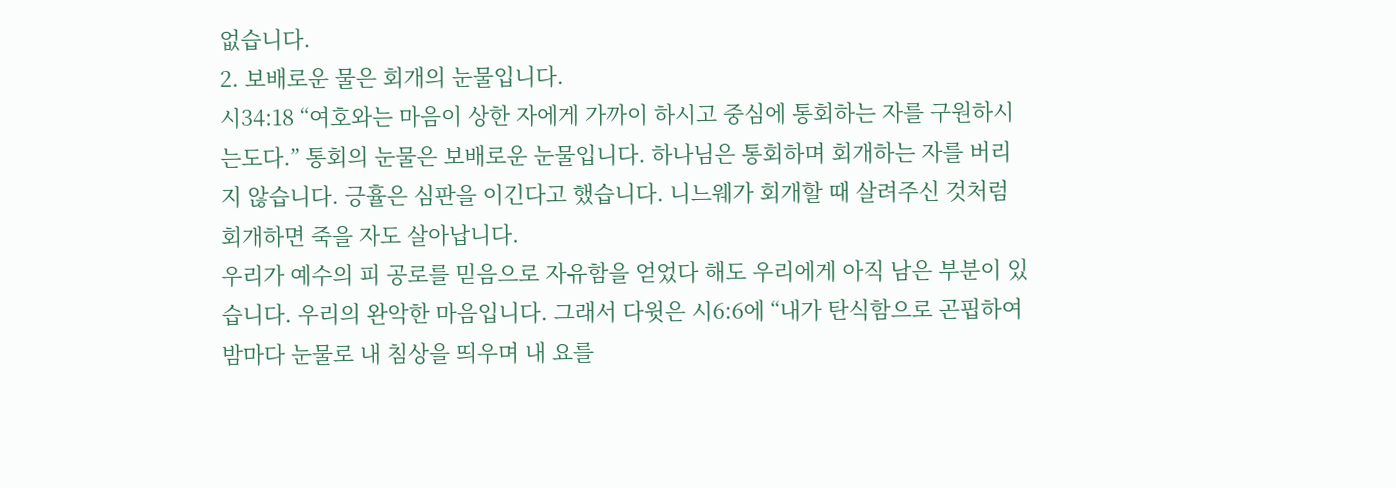없습니다.
2. 보배로운 물은 회개의 눈물입니다.
시34:18 “여호와는 마음이 상한 자에게 가까이 하시고 중심에 통회하는 자를 구원하시는도다.” 통회의 눈물은 보배로운 눈물입니다. 하나님은 통회하며 회개하는 자를 버리지 않습니다. 긍휼은 심판을 이긴다고 했습니다. 니느웨가 회개할 때 살려주신 것처럼 회개하면 죽을 자도 살아납니다.
우리가 예수의 피 공로를 믿음으로 자유함을 얻었다 해도 우리에게 아직 남은 부분이 있습니다. 우리의 완악한 마음입니다. 그래서 다윗은 시6:6에 “내가 탄식함으로 곤핍하여 밤마다 눈물로 내 침상을 띄우며 내 요를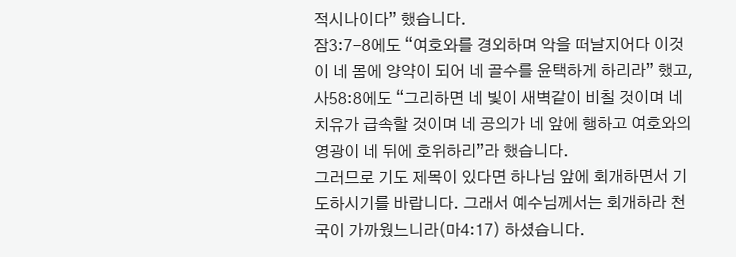적시나이다” 했습니다.
잠3:7-8에도 “여호와를 경외하며 악을 떠날지어다 이것이 네 몸에 양약이 되어 네 골수를 윤택하게 하리라” 했고, 사58:8에도 “그리하면 네 빛이 새벽같이 비칠 것이며 네 치유가 급속할 것이며 네 공의가 네 앞에 행하고 여호와의 영광이 네 뒤에 호위하리”라 했습니다.
그러므로 기도 제목이 있다면 하나님 앞에 회개하면서 기도하시기를 바랍니다. 그래서 예수님께서는 회개하라 천국이 가까웠느니라(마4:17) 하셨습니다.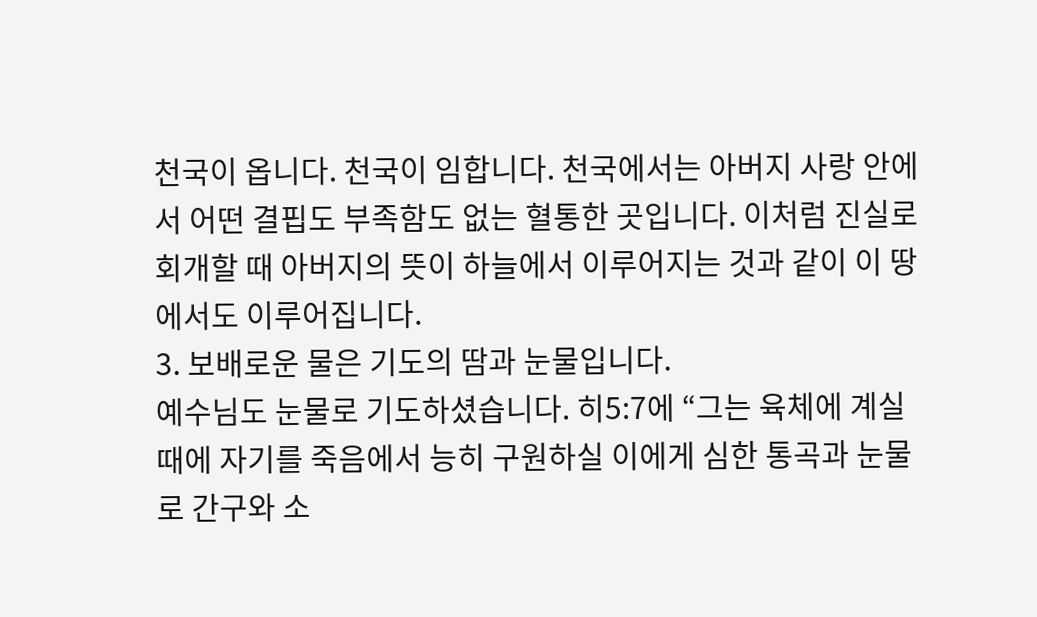천국이 옵니다. 천국이 임합니다. 천국에서는 아버지 사랑 안에서 어떤 결핍도 부족함도 없는 혈통한 곳입니다. 이처럼 진실로 회개할 때 아버지의 뜻이 하늘에서 이루어지는 것과 같이 이 땅에서도 이루어집니다.
3. 보배로운 물은 기도의 땀과 눈물입니다.
예수님도 눈물로 기도하셨습니다. 히5:7에 “그는 육체에 계실 때에 자기를 죽음에서 능히 구원하실 이에게 심한 통곡과 눈물로 간구와 소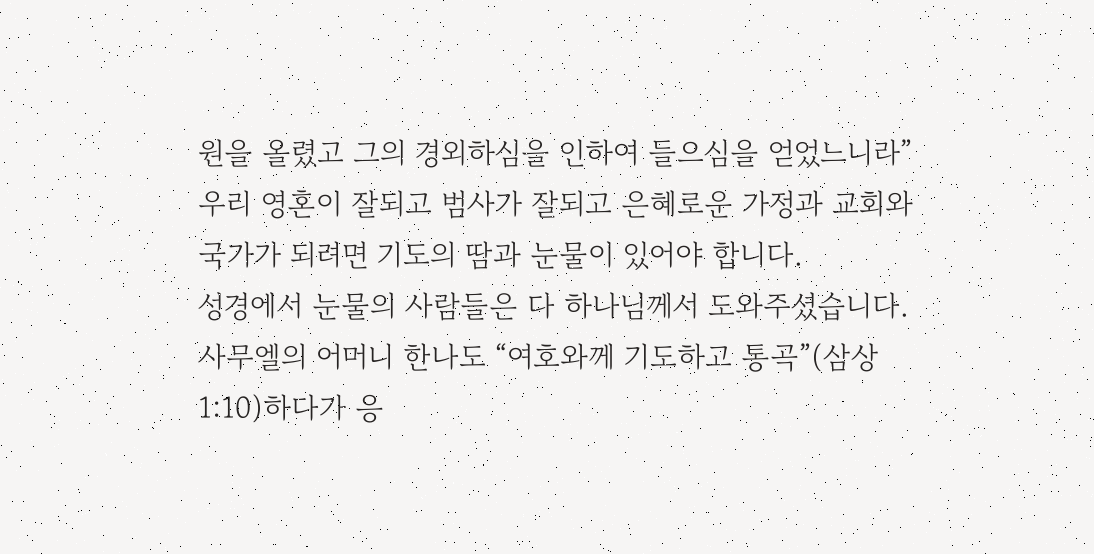원을 올렸고 그의 경외하심을 인하여 들으심을 얻었느니라” 우리 영혼이 잘되고 범사가 잘되고 은혜로운 가정과 교회와 국가가 되려면 기도의 땀과 눈물이 있어야 합니다.
성경에서 눈물의 사람들은 다 하나님께서 도와주셨습니다. 사무엘의 어머니 한나도 “여호와께 기도하고 통곡”(삼상1:10)하다가 응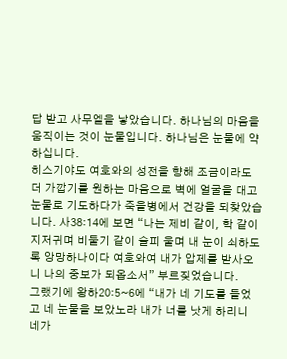답 받고 사무엘을 낳았습니다. 하나님의 마음을 움직이는 것이 눈물입니다. 하나님은 눈물에 약하십니다.
히스기야도 여호와의 성전을 향해 조금이라도 더 가깝기를 원하는 마음으로 벽에 얼굴을 대고 눈물로 기도하다가 죽을병에서 건강을 되찾았습니다. 사38:14에 보면 “나는 제비 같이, 학 같이 지저귀며 비둘기 같이 슬피 울며 내 눈이 쇠하도록 앙망하나이다 여호와여 내가 압제를 받사오니 나의 중보가 되옵소서” 부르짖었습니다.
그랬기에 왕하20:5~6에 “내가 네 기도를 들었고 네 눈물을 보았노라 내가 너를 낫게 하리니 네가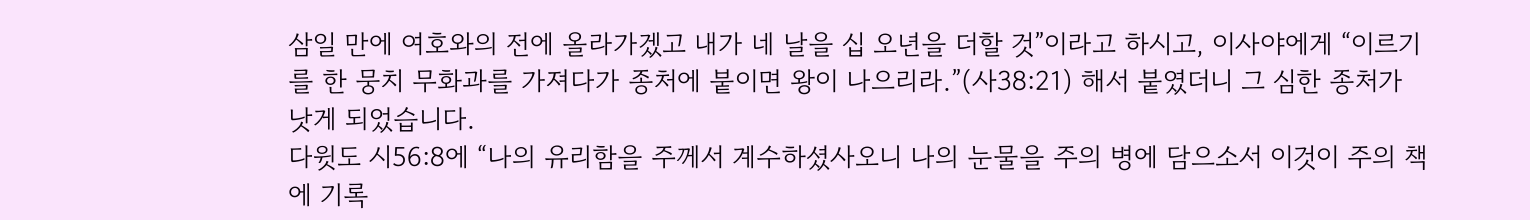삼일 만에 여호와의 전에 올라가겠고 내가 네 날을 십 오년을 더할 것”이라고 하시고, 이사야에게 “이르기를 한 뭉치 무화과를 가져다가 종처에 붙이면 왕이 나으리라.”(사38:21) 해서 붙였더니 그 심한 종처가 낫게 되었습니다.
다윗도 시56:8에 “나의 유리함을 주께서 계수하셨사오니 나의 눈물을 주의 병에 담으소서 이것이 주의 책에 기록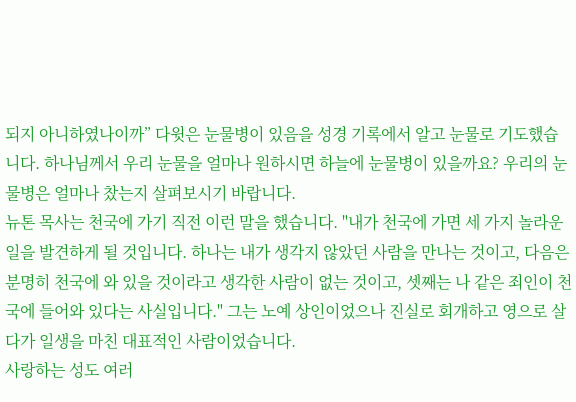되지 아니하였나이까” 다윗은 눈물병이 있음을 성경 기록에서 알고 눈물로 기도했습니다. 하나님께서 우리 눈물을 얼마나 원하시면 하늘에 눈물병이 있을까요? 우리의 눈물병은 얼마나 찼는지 살펴보시기 바랍니다.
뉴톤 목사는 천국에 가기 직전 이런 말을 했습니다. "내가 천국에 가면 세 가지 놀라운 일을 발견하게 될 것입니다. 하나는 내가 생각지 않았던 사람을 만나는 것이고, 다음은 분명히 천국에 와 있을 것이라고 생각한 사람이 없는 것이고, 셋째는 나 같은 죄인이 천국에 들어와 있다는 사실입니다." 그는 노예 상인이었으나 진실로 회개하고 영으로 살다가 일생을 마친 대표적인 사람이었습니다.
사랑하는 성도 여러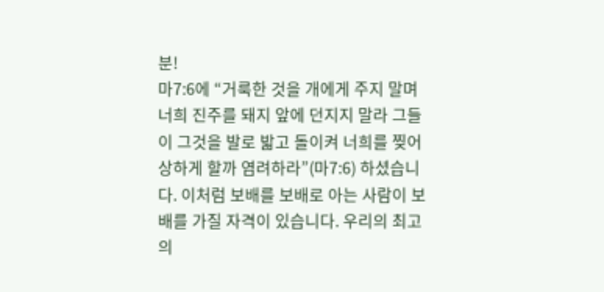분!
마7:6에 “거룩한 것을 개에게 주지 말며 너희 진주를 돼지 앞에 던지지 말라 그들이 그것을 발로 밟고 돌이켜 너희를 찢어 상하게 할까 염려하라”(마7:6) 하셨습니다. 이처럼 보배를 보배로 아는 사람이 보배를 가질 자격이 있습니다. 우리의 최고의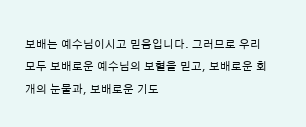보배는 예수님이시고 믿음입니다. 그러므로 우리 모두 보배로운 예수님의 보혈을 믿고, 보배로운 회개의 눈물과, 보배로운 기도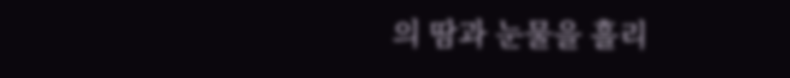의 땀과 눈물을 흘리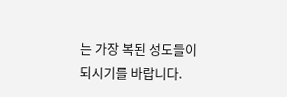는 가장 복된 성도들이 되시기를 바랍니다.